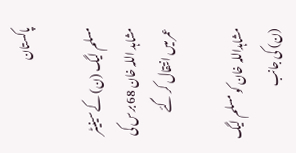پاکستان

مسلم لیگ (ن) کے سینیٹر مشاہد اللہ خان 68 برس کی عمر میں انتقال کر گئے

مشاہداللہ خان کو مسلم لیگ (ن) کی جانب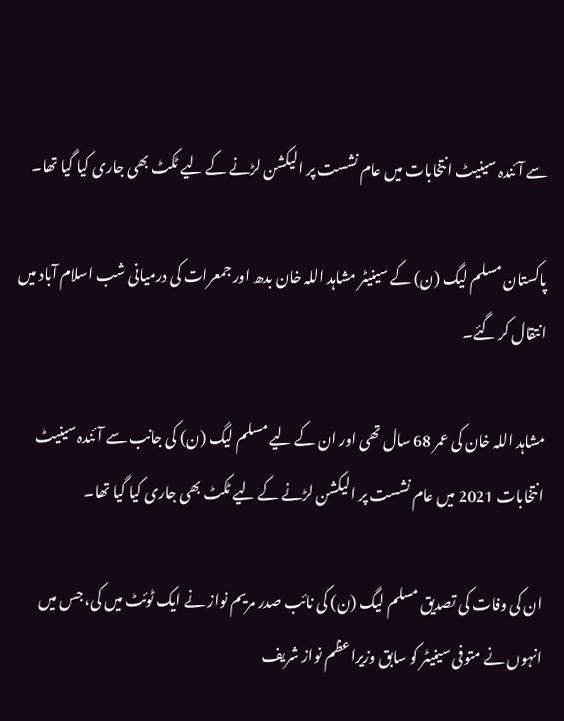سے آئندہ سینیٹ انتخابات میں عام نشست پر الیکشن لڑنے کے لیے ٹکٹ بھی جاری کیا گیا تھا۔

پاکستان مسلم لیگ (ن) کے سینیٹر مشاہد اللہ خان بدھ اور جمعرات کی درمیانی شب اسلام آباد میں انتقال کر گئے۔

مشاہد اللہ خان کی عمر 68 سال تھی اور ان کے لیے مسلم لیگ (ن) کی جانب سے آئندہ سینیٹ انتخابات 2021 میں عام نشست پر الیکشن لڑنے کے لیے ٹکٹ بھی جاری کیا گیا تھا۔

ان کی وفات کی تصدیق مسلم لیگ (ن) کی نائب صدر مریم نواز نے ایک ٹوئٹ میں کی، جس میں انہوں نے متوفی سینیٹر کو سابق وزیراعظم نواز شریف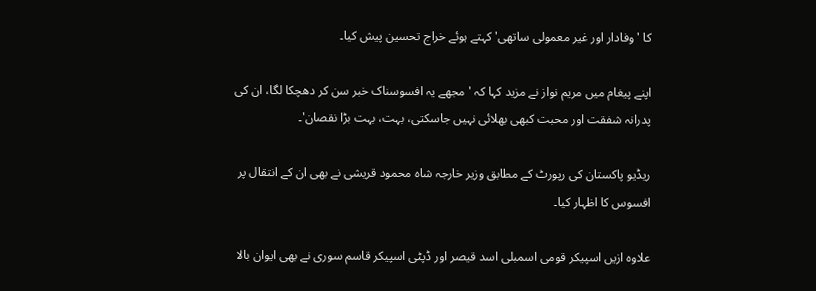کا 'وفادار اور غیر معمولی ساتھی' کہتے ہوئے خراج تحسین پیش کیا۔

اپنے پیغام میں مریم نواز نے مزید کہا کہ 'مجھے یہ افسوسناک خبر سن کر دھچکا لگا، ان کی پدرانہ شفقت اور محبت کبھی بھلائی نہیں جاسکتی، بہت، بہت بڑا نقصان'۔

ریڈیو پاکستان کی رپورٹ کے مطابق وزیر خارجہ شاہ محمود قریشی نے بھی ان کے انتقال پر افسوس کا اظہار کیا۔

علاوہ ازیں اسپیکر قومی اسمبلی اسد قیصر اور ڈپٹی اسپیکر قاسم سوری نے بھی ایوان بالا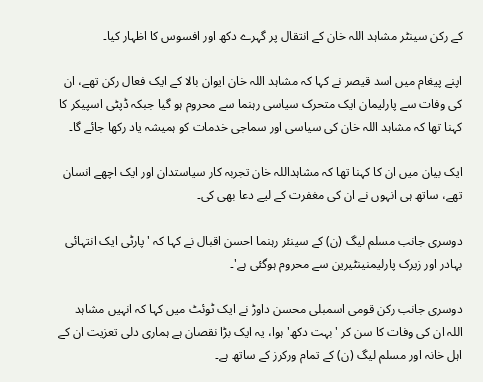کے رکن سینٹر مشاہد اللہ خان کے انتقال پر گہرے دکھ اور افسوس کا اظہار کیا۔

اپنے پیغام میں اسد قیصر نے کہا کہ مشاہد اللہ خان ایوان بالا کے ایک فعال رکن تھے، ان کی وفات سے پارلیمان ایک متحرک سیاسی رہنما سے محروم ہو گیا جبکہ ڈپٹی اسپیکر کا کہنا تھا کہ مشاہد اللہ خان کی سیاسی اور سماجی خدمات کو ہمیشہ یاد رکھا جائے گا۔

ایک بیان میں ان کا کہنا تھا کہ مشاہداللہ خان تجربہ کار سیاستدان اور ایک اچھے انسان تھے، ساتھ ہی انہوں نے ان کی مغفرت کے لیے دعا بھی کی۔

دوسری جانب مسلم لیگ (ن) کے سینئر رہنما احسن اقبال نے کہا کہ 'پارٹی ایک انتہائی بہادر اور زیرک پارلیمنینٹیرین سے محروم ہوگئی ہے'۔

دوسری جانب رکن قومی اسمبلی محسن داوڑ نے ایک ٹوئٹ میں کہا کہ انہیں مشاہد اللہ ان کی وفات کا سن کر 'بہت دکھ' ہوا، یہ ایک بڑا نقصان ہے ہماری دلی تعزیت ان کے اہل خانہ اور مسلم لیگ (ن) کے تمام ورکرز کے ساتھ ہے۔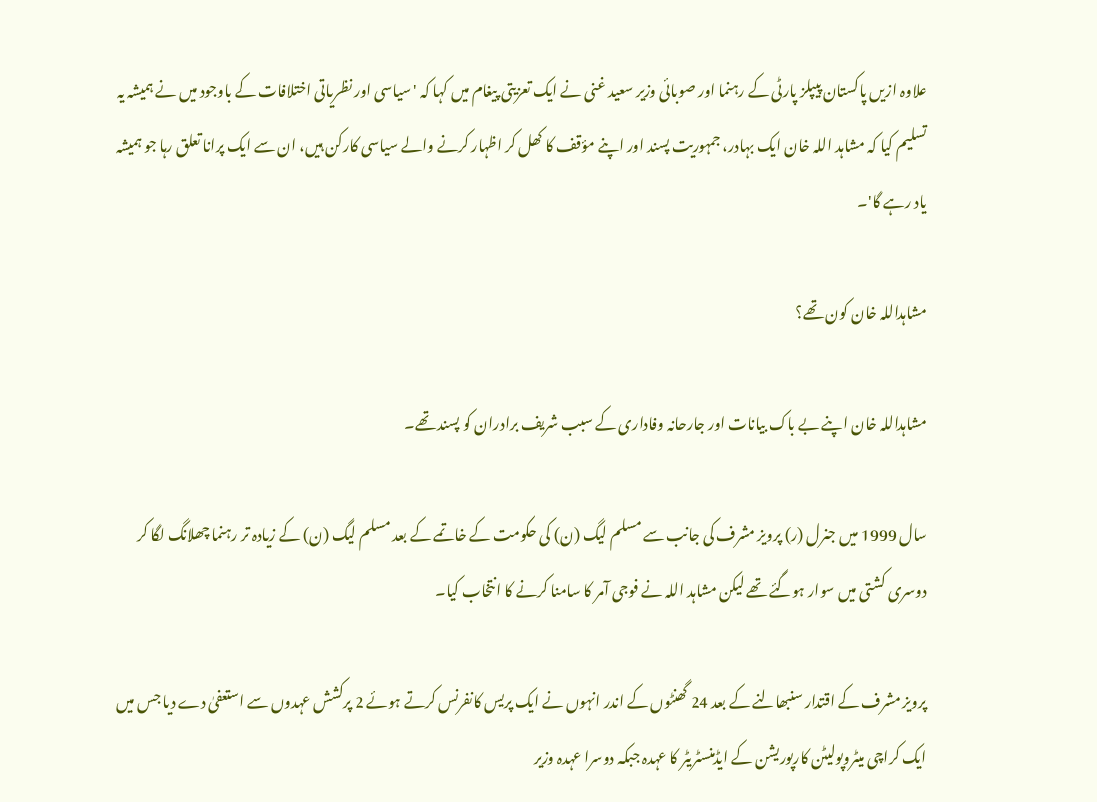علاوہ ازیں پاکستان پیپلز پارٹی کے رہنما اور صوبائی وزیر سعید غنی نے ایک تعزیتی پیغام میں کہا کہ 'سیاسی اور نظریاتی اختلافات کے باوجود میں نے ہمیشہ یہ تسلیم کیا کہ مشاہد اللہ خان ایک بہادر، جمہوریت پسند اور اپنے مؤقف کا کھل کر اظہار کرنے والے سیاسی کارکن ہیں، ان سے ایک پرانا تعلق رہا جو ہمیشہ یاد رہے گا'۔

مشاہداللہ خان کون تھے؟

مشاہداللہ خان اپنے بے باک بیانات اور جارحانہ وفاداری کے سبب شریف برادران کو پسند تھے۔

سال 1999 میں جنرل (ر) پرویز مشرف کی جانب سے مسلم لیگ (ن) کی حکومت کے خاتمے کے بعد مسلم لیگ (ن) کے زیادہ تر رہنما چھلانگ لگا کر دوسری کشتی میں سوار ہوگئے تھے لیکن مشاہد اللہ نے فوجی آمر کا سامنا کرنے کا انتخاب کیا۔

پرویز مشرف کے اقتدار سنبھالنے کے بعد 24 گھنٹوں کے اندر انہوں نے ایک پریس کانفرنس کرتے ہوئے 2 پرکشش عہدوں سے استعفیٰ دے دیا جس میں ایک کراچی میٹروپولیٹن کارپوریشن کے ایڈمنسٹریٹر کا عہدہ جبکہ دوسرا عہدہ وزیر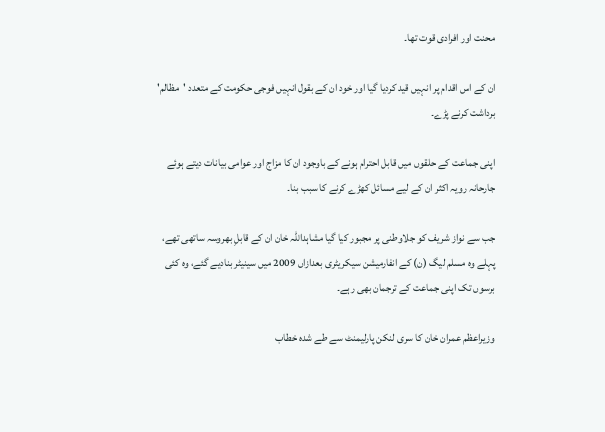محنت اور افرادی قوت تھا۔

ان کے اس اقدام پر انہیں قید کردیا گیا اور خود ان کے بقول انہیں فوجی حکومت کے متعدد 'مظالم' برداشت کرنے پڑے۔

اپنی جماعت کے حلقوں میں قابل احترام ہونے کے باوجود ان کا مزاج اور عوامی بیانات دیتے ہوئے جارحانہ رویہ اکثر ان کے لیے مسائل کھڑے کرنے کا سبب بنا۔

جب سے نواز شریف کو جلاوطنی پر مجبور کیا گیا مشاہداللہ خان ان کے قابلِ بھروسہ ساتھی تھے، پہلے وہ مسلم لیگ (ن) کے انفارمیشن سیکریٹری بعدازاں 2009 میں سینیٹر بنادیے گئے، وہ کئی برسوں تک اپنی جماعت کے ترجمان بھی رہے۔

وزیراعظم عمران خان کا سری لنکن پارلیمنٹ سے طے شدہ خطاب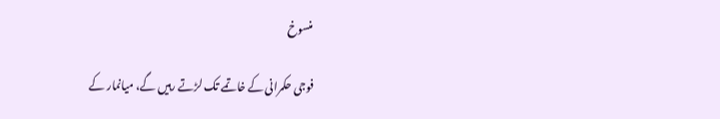منسوخ

فوجی حکمرانی کے خاتمے تک لڑتے رہیں گے، میانمار کے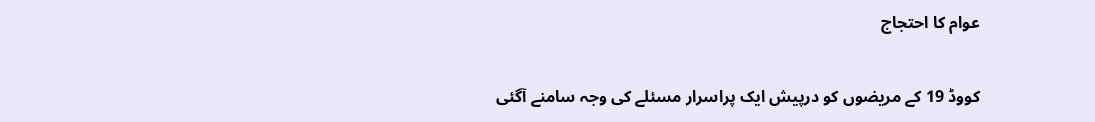عوام کا احتجاج

کووڈ 19 کے مریضوں کو درپیش ایک پراسرار مسئلے کی وجہ سامنے آگئی